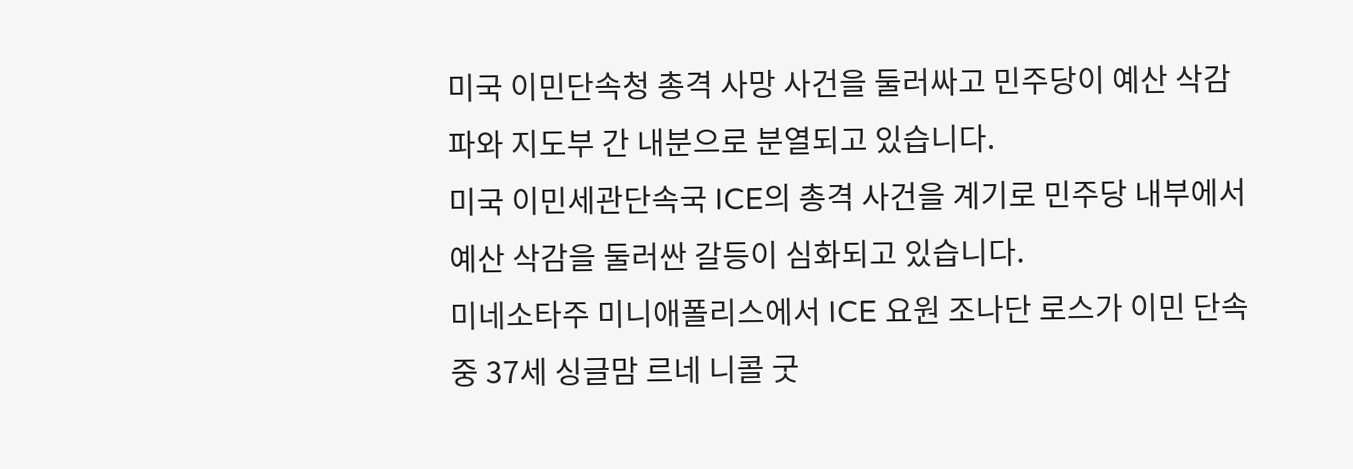미국 이민단속청 총격 사망 사건을 둘러싸고 민주당이 예산 삭감파와 지도부 간 내분으로 분열되고 있습니다.
미국 이민세관단속국 ICE의 총격 사건을 계기로 민주당 내부에서 예산 삭감을 둘러싼 갈등이 심화되고 있습니다.
미네소타주 미니애폴리스에서 ICE 요원 조나단 로스가 이민 단속 중 37세 싱글맘 르네 니콜 굿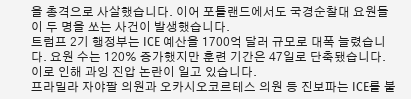을 총격으로 사살했습니다. 이어 포틀랜드에서도 국경순찰대 요원들이 두 명을 쏘는 사건이 발생했습니다.
트럼프 2기 행정부는 ICE 예산을 1700억 달러 규모로 대폭 늘렸습니다. 요원 수는 120% 증가했지만 훈련 기간은 47일로 단축됐습니다. 이로 인해 과잉 진압 논란이 일고 있습니다.
프라밀라 자야팔 의원과 오카시오코르테스 의원 등 진보파는 ICE를 불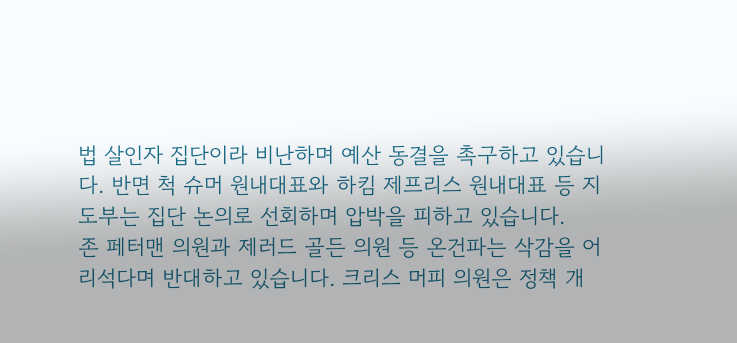법 살인자 집단이라 비난하며 예산 동결을 촉구하고 있습니다. 반면 척 슈머 원내대표와 하킴 제프리스 원내대표 등 지도부는 집단 논의로 선회하며 압박을 피하고 있습니다.
존 페터맨 의원과 제러드 골든 의원 등 온건파는 삭감을 어리석다며 반대하고 있습니다. 크리스 머피 의원은 정책 개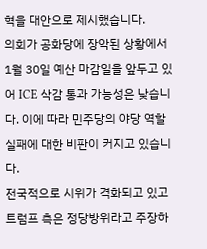혁을 대안으로 제시했습니다.
의회가 공화당에 장악된 상황에서 1월 30일 예산 마감일을 앞두고 있어 ICE 삭감 통과 가능성은 낮습니다. 이에 따라 민주당의 야당 역할 실패에 대한 비판이 커지고 있습니다.
전국적으로 시위가 격화되고 있고 트럼프 측은 정당방위라고 주장하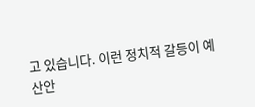고 있습니다. 이런 정치적 갈등이 예산안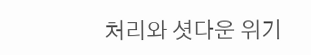처리와 셧다운 위기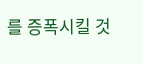를 증폭시킬 것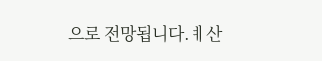으로 전망됩니다.ㅖ산